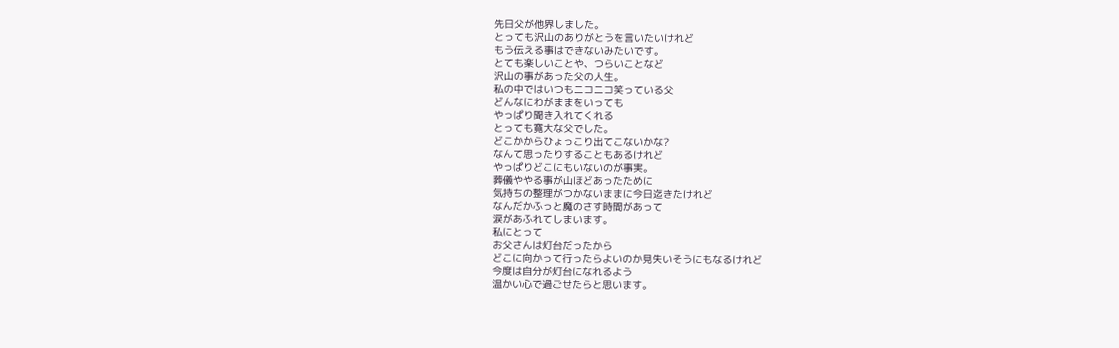先日父が他界しました。
とっても沢山のありがとうを言いたいけれど
もう伝える事はできないみたいです。
とても楽しいことや、つらいことなど
沢山の事があった父の人生。
私の中ではいつもニコニコ笑っている父
どんなにわがままをいっても
やっぱり聞き入れてくれる
とっても寛大な父でした。
どこかからひょっこり出てこないかな?
なんて思ったりすることもあるけれど
やっぱりどこにもいないのが事実。
葬儀ややる事が山ほどあったために
気持ちの整理がつかないままに今日迄きたけれど
なんだかふっと魔のさす時間があって
涙があふれてしまいます。
私にとって
お父さんは灯台だったから
どこに向かって行ったらよいのか見失いそうにもなるけれど
今度は自分が灯台になれるよう
温かい心で過ごせたらと思います。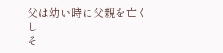父は幼い時に父親を亡くし
そ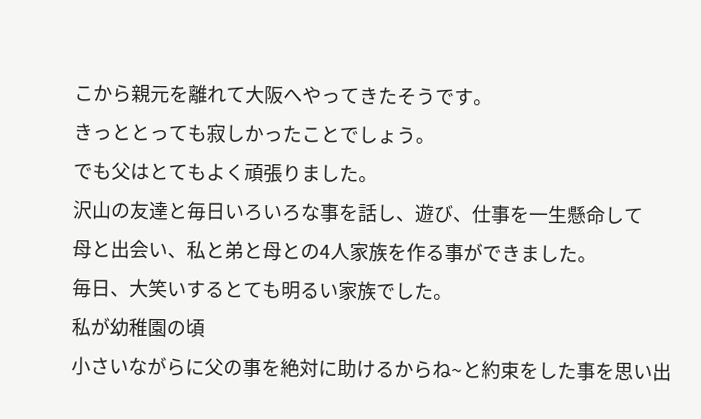こから親元を離れて大阪へやってきたそうです。
きっととっても寂しかったことでしょう。
でも父はとてもよく頑張りました。
沢山の友達と毎日いろいろな事を話し、遊び、仕事を一生懸命して
母と出会い、私と弟と母との4人家族を作る事ができました。
毎日、大笑いするとても明るい家族でした。
私が幼稚園の頃
小さいながらに父の事を絶対に助けるからね~と約束をした事を思い出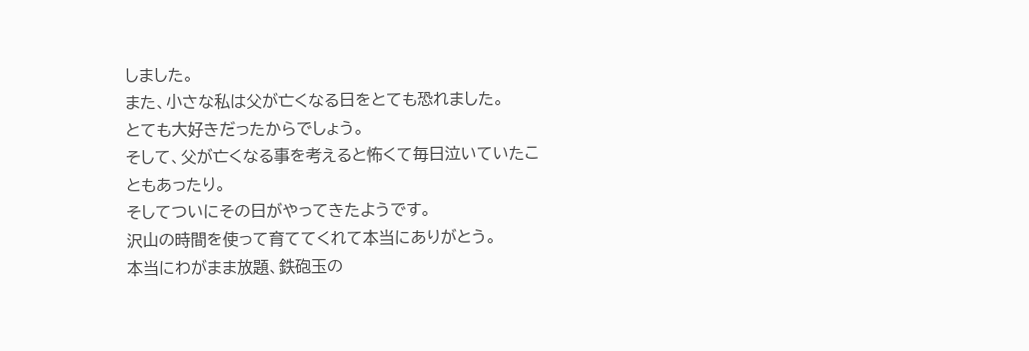しました。
また、小さな私は父が亡くなる日をとても恐れました。
とても大好きだったからでしょう。
そして、父が亡くなる事を考えると怖くて毎日泣いていたこともあったり。
そしてついにその日がやってきたようです。
沢山の時間を使って育ててくれて本当にありがとう。
本当にわがまま放題、鉄砲玉の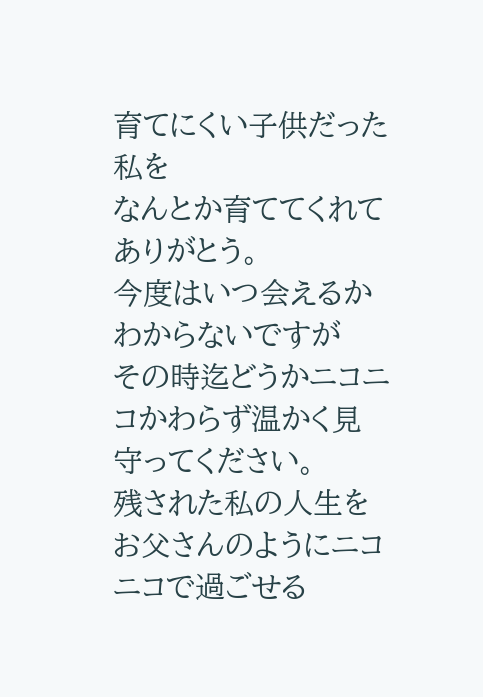育てにくい子供だった私を
なんとか育ててくれてありがとう。
今度はいつ会えるかわからないですが
その時迄どうかニコニコかわらず温かく見守ってください。
残された私の人生を
お父さんのようにニコニコで過ごせる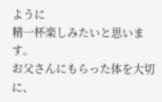ように
精一杯楽しみたいと思います。
お父さんにもらった体を大切に、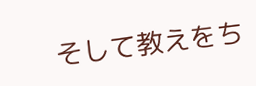そして教えをち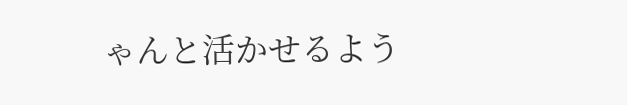ゃんと活かせるよう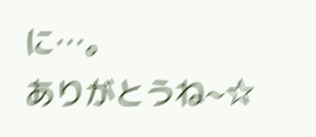に…。
ありがとうね~☆